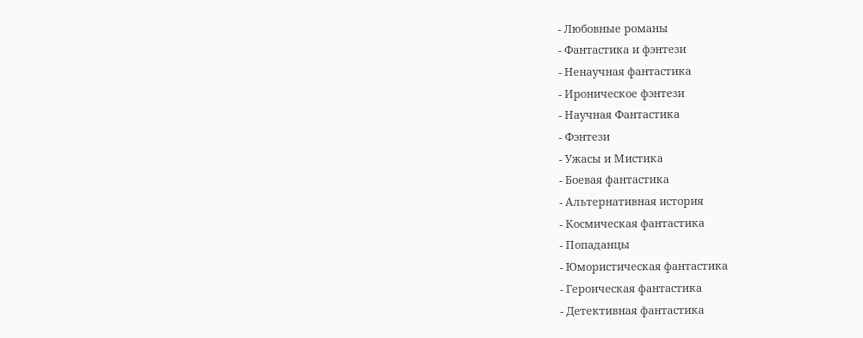- Любовные романы
- Фантастика и фэнтези
- Ненаучная фантастика
- Ироническое фэнтези
- Научная Фантастика
- Фэнтези
- Ужасы и Мистика
- Боевая фантастика
- Альтернативная история
- Космическая фантастика
- Попаданцы
- Юмористическая фантастика
- Героическая фантастика
- Детективная фантастика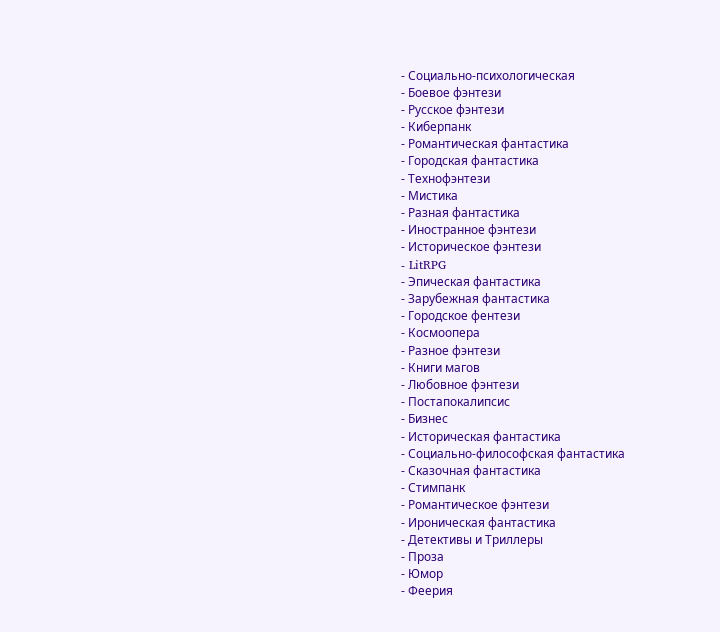- Социально-психологическая
- Боевое фэнтези
- Русское фэнтези
- Киберпанк
- Романтическая фантастика
- Городская фантастика
- Технофэнтези
- Мистика
- Разная фантастика
- Иностранное фэнтези
- Историческое фэнтези
- LitRPG
- Эпическая фантастика
- Зарубежная фантастика
- Городское фентези
- Космоопера
- Разное фэнтези
- Книги магов
- Любовное фэнтези
- Постапокалипсис
- Бизнес
- Историческая фантастика
- Социально-философская фантастика
- Сказочная фантастика
- Стимпанк
- Романтическое фэнтези
- Ироническая фантастика
- Детективы и Триллеры
- Проза
- Юмор
- Феерия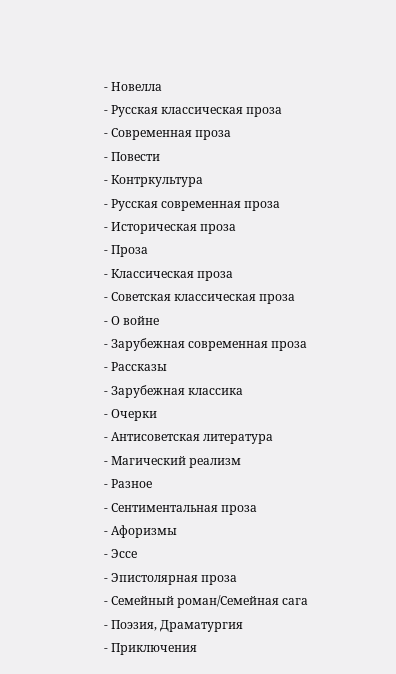- Новелла
- Русская классическая проза
- Современная проза
- Повести
- Контркультура
- Русская современная проза
- Историческая проза
- Проза
- Классическая проза
- Советская классическая проза
- О войне
- Зарубежная современная проза
- Рассказы
- Зарубежная классика
- Очерки
- Антисоветская литература
- Магический реализм
- Разное
- Сентиментальная проза
- Афоризмы
- Эссе
- Эпистолярная проза
- Семейный роман/Семейная сага
- Поэзия, Драматургия
- Приключения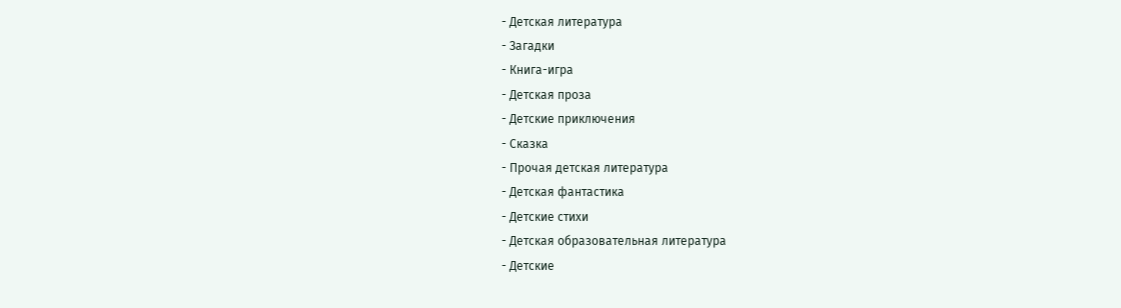- Детская литература
- Загадки
- Книга-игра
- Детская проза
- Детские приключения
- Сказка
- Прочая детская литература
- Детская фантастика
- Детские стихи
- Детская образовательная литература
- Детские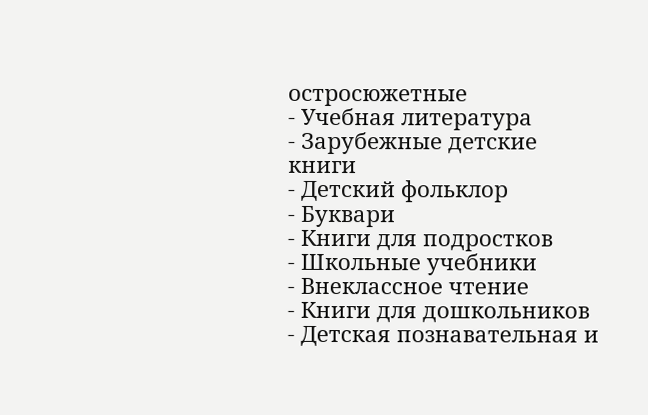остросюжетные
- Учебная литература
- Зарубежные детские книги
- Детский фольклор
- Буквари
- Книги для подростков
- Школьные учебники
- Внеклассное чтение
- Книги для дошкольников
- Детская познавательная и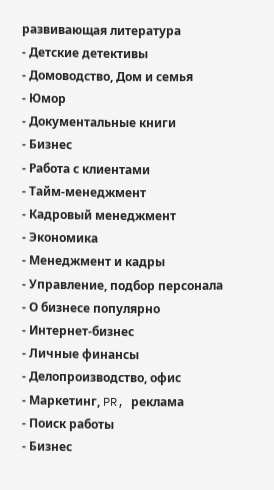развивающая литература
- Детские детективы
- Домоводство, Дом и семья
- Юмор
- Документальные книги
- Бизнес
- Работа с клиентами
- Тайм-менеджмент
- Кадровый менеджмент
- Экономика
- Менеджмент и кадры
- Управление, подбор персонала
- О бизнесе популярно
- Интернет-бизнес
- Личные финансы
- Делопроизводство, офис
- Маркетинг, PR, реклама
- Поиск работы
- Бизнес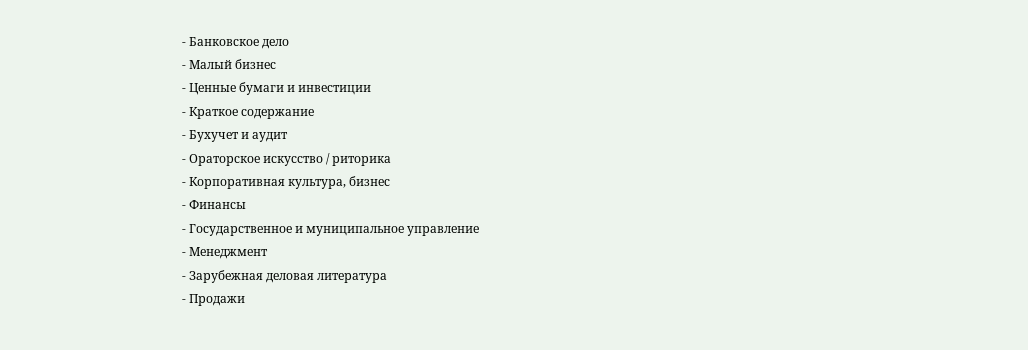- Банковское дело
- Малый бизнес
- Ценные бумаги и инвестиции
- Краткое содержание
- Бухучет и аудит
- Ораторское искусство / риторика
- Корпоративная культура, бизнес
- Финансы
- Государственное и муниципальное управление
- Менеджмент
- Зарубежная деловая литература
- Продажи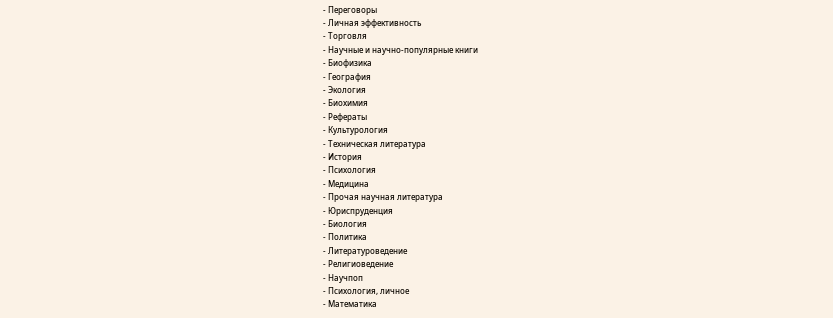- Переговоры
- Личная эффективность
- Торговля
- Научные и научно-популярные книги
- Биофизика
- География
- Экология
- Биохимия
- Рефераты
- Культурология
- Техническая литература
- История
- Психология
- Медицина
- Прочая научная литература
- Юриспруденция
- Биология
- Политика
- Литературоведение
- Религиоведение
- Научпоп
- Психология, личное
- Математика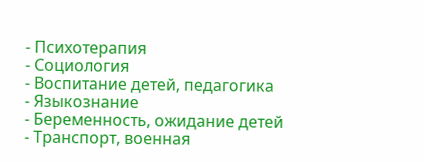- Психотерапия
- Социология
- Воспитание детей, педагогика
- Языкознание
- Беременность, ожидание детей
- Транспорт, военная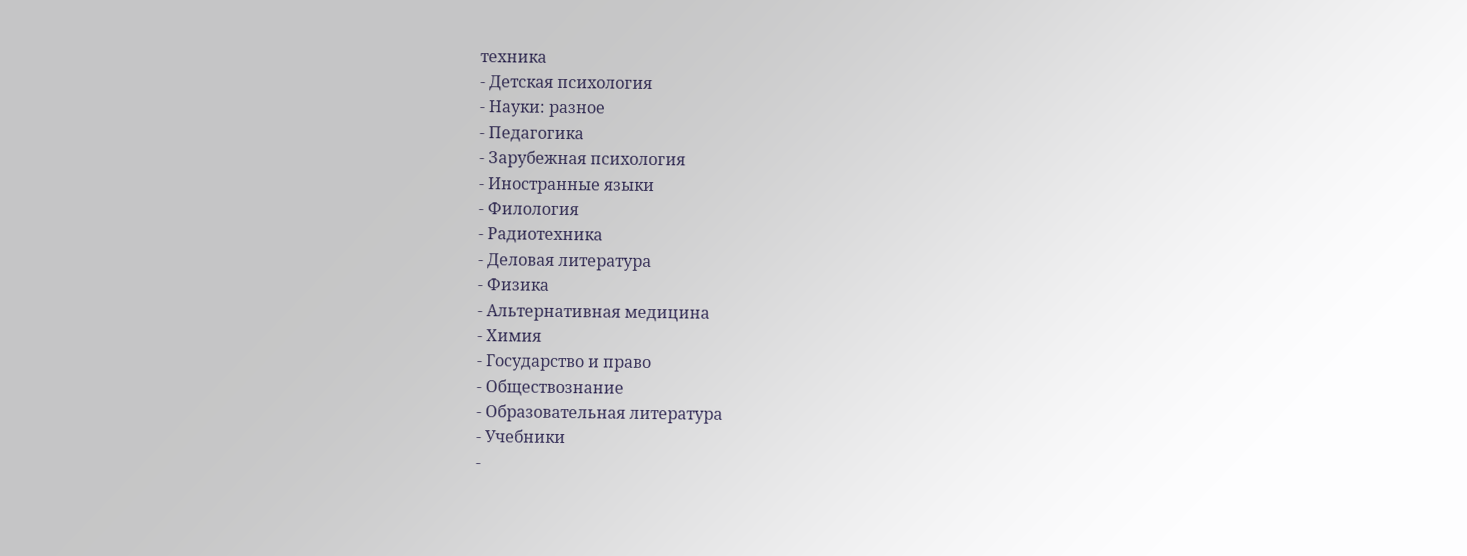техника
- Детская психология
- Науки: разное
- Педагогика
- Зарубежная психология
- Иностранные языки
- Филология
- Радиотехника
- Деловая литература
- Физика
- Альтернативная медицина
- Химия
- Государство и право
- Обществознание
- Образовательная литература
- Учебники
-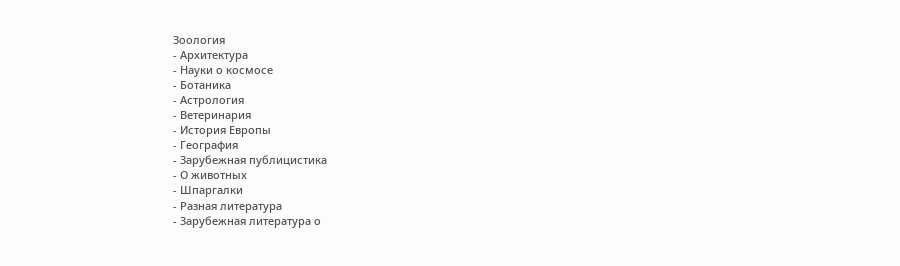Зоология
- Архитектура
- Науки о космосе
- Ботаника
- Астрология
- Ветеринария
- История Европы
- География
- Зарубежная публицистика
- О животных
- Шпаргалки
- Разная литература
- Зарубежная литература о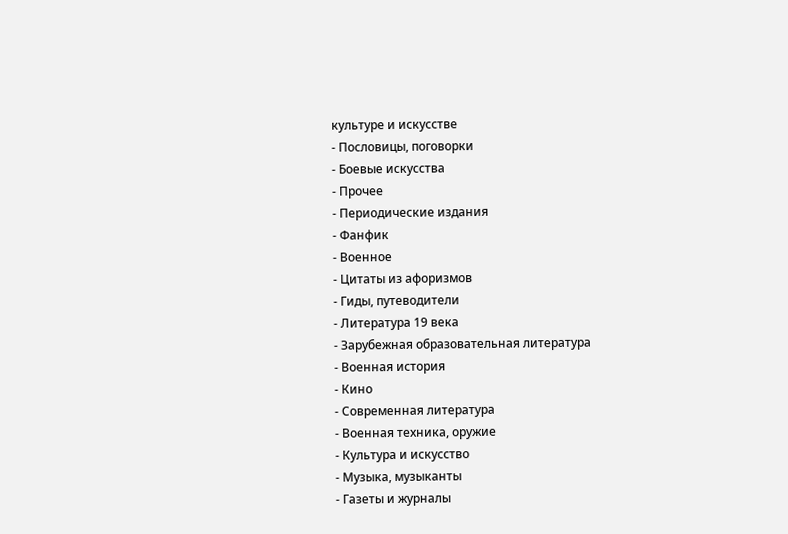культуре и искусстве
- Пословицы, поговорки
- Боевые искусства
- Прочее
- Периодические издания
- Фанфик
- Военное
- Цитаты из афоризмов
- Гиды, путеводители
- Литература 19 века
- Зарубежная образовательная литература
- Военная история
- Кино
- Современная литература
- Военная техника, оружие
- Культура и искусство
- Музыка, музыканты
- Газеты и журналы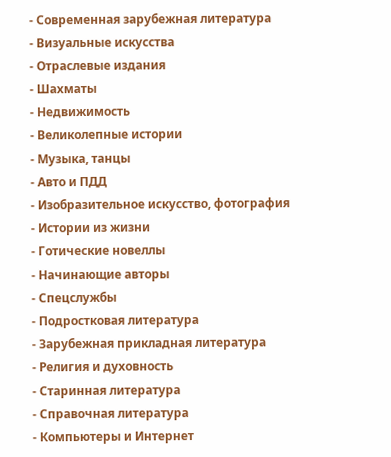- Современная зарубежная литература
- Визуальные искусства
- Отраслевые издания
- Шахматы
- Недвижимость
- Великолепные истории
- Музыка, танцы
- Авто и ПДД
- Изобразительное искусство, фотография
- Истории из жизни
- Готические новеллы
- Начинающие авторы
- Спецслужбы
- Подростковая литература
- Зарубежная прикладная литература
- Религия и духовность
- Старинная литература
- Справочная литература
- Компьютеры и Интернет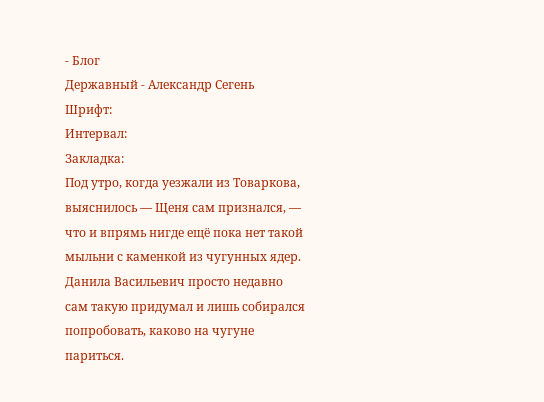- Блог
Державный - Александр Сегень
Шрифт:
Интервал:
Закладка:
Под утро, когда уезжали из Товаркова, выяснилось — Щеня сам признался, — что и впрямь нигде ещё пока нет такой мыльни с каменкой из чугунных ядер. Данила Васильевич просто недавно сам такую придумал и лишь собирался попробовать, каково на чугуне париться.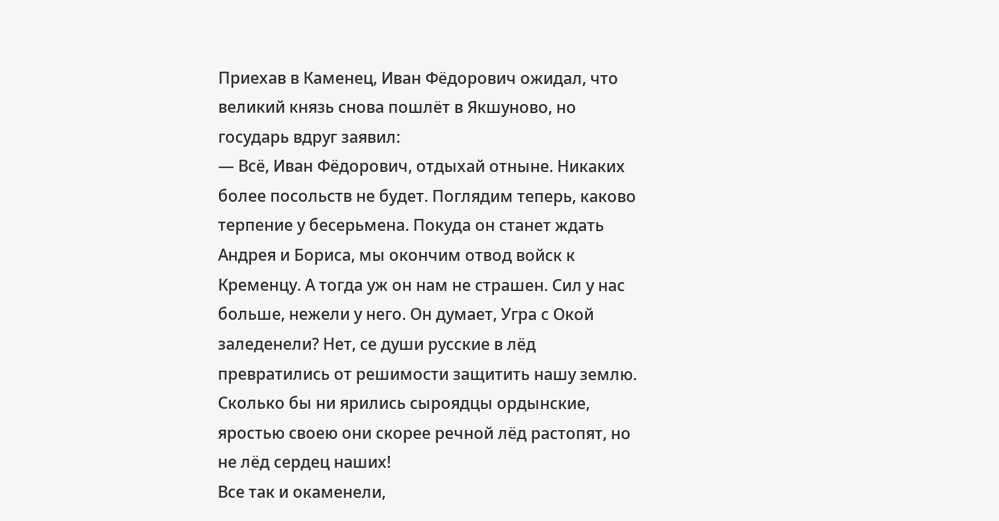Приехав в Каменец, Иван Фёдорович ожидал, что великий князь снова пошлёт в Якшуново, но государь вдруг заявил:
— Всё, Иван Фёдорович, отдыхай отныне. Никаких более посольств не будет. Поглядим теперь, каково терпение у бесерьмена. Покуда он станет ждать Андрея и Бориса, мы окончим отвод войск к Кременцу. А тогда уж он нам не страшен. Сил у нас больше, нежели у него. Он думает, Угра с Окой заледенели? Нет, се души русские в лёд превратились от решимости защитить нашу землю. Сколько бы ни ярились сыроядцы ордынские, яростью своею они скорее речной лёд растопят, но не лёд сердец наших!
Все так и окаменели,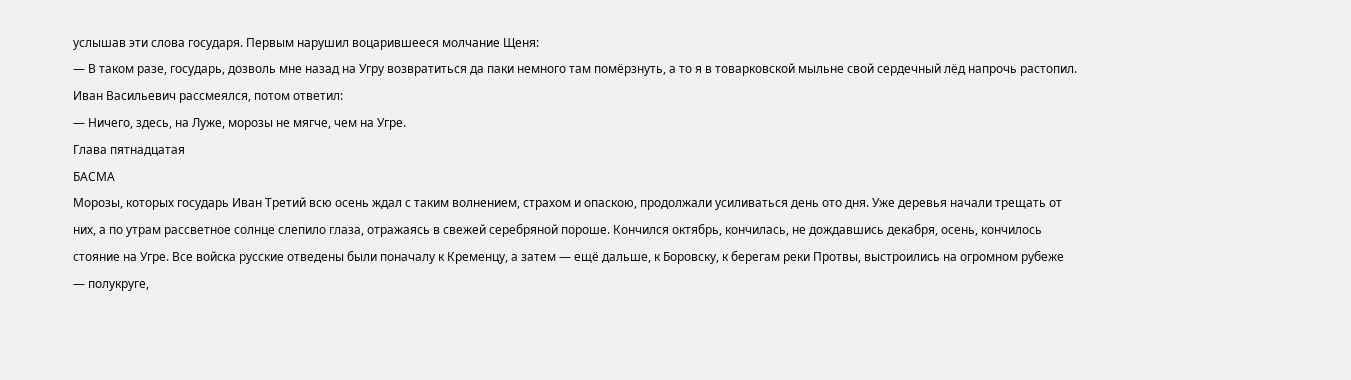услышав эти слова государя. Первым нарушил воцарившееся молчание Щеня:
— В таком разе, государь, дозволь мне назад на Угру возвратиться да паки немного там помёрзнуть, а то я в товарковской мыльне свой сердечный лёд напрочь растопил.
Иван Васильевич рассмеялся, потом ответил:
— Ничего, здесь, на Луже, морозы не мягче, чем на Угре.
Глава пятнадцатая
БАСМА
Морозы, которых государь Иван Третий всю осень ждал с таким волнением, страхом и опаскою, продолжали усиливаться день ото дня. Уже деревья начали трещать от них, а по утрам рассветное солнце слепило глаза, отражаясь в свежей серебряной пороше. Кончился октябрь, кончилась, не дождавшись декабря, осень, кончилось стояние на Угре. Все войска русские отведены были поначалу к Кременцу, а затем — ещё дальше, к Боровску, к берегам реки Протвы, выстроились на огромном рубеже — полукруге,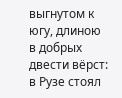выгнутом к югу, длиною в добрых двести вёрст: в Рузе стоял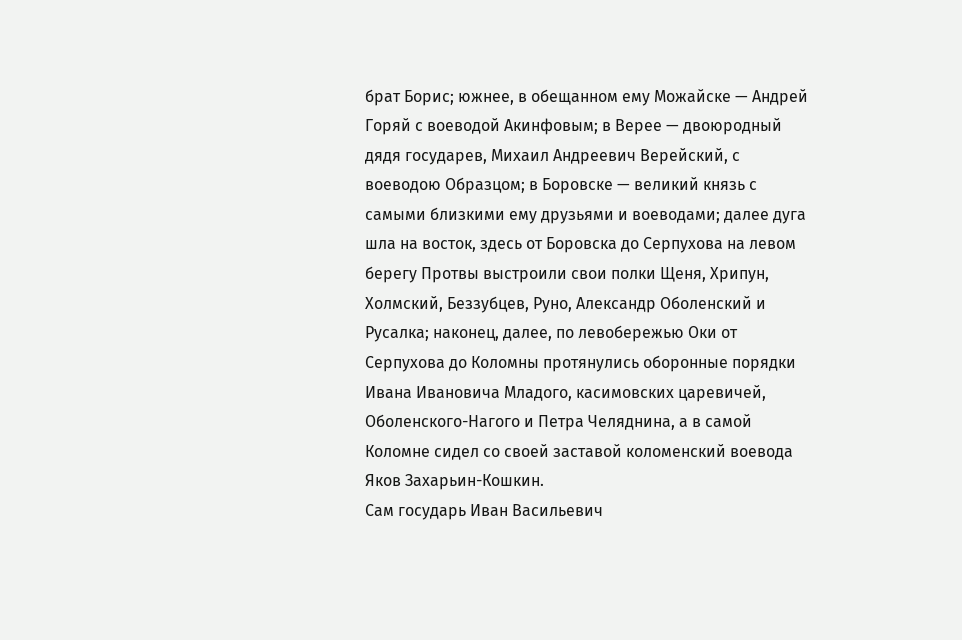брат Борис; южнее, в обещанном ему Можайске — Андрей Горяй с воеводой Акинфовым; в Верее — двоюродный дядя государев, Михаил Андреевич Верейский, с воеводою Образцом; в Боровске — великий князь с самыми близкими ему друзьями и воеводами; далее дуга шла на восток, здесь от Боровска до Серпухова на левом берегу Протвы выстроили свои полки Щеня, Хрипун, Холмский, Беззубцев, Руно, Александр Оболенский и Русалка; наконец, далее, по левобережью Оки от Серпухова до Коломны протянулись оборонные порядки Ивана Ивановича Младого, касимовских царевичей, Оболенского-Нагого и Петра Челяднина, а в самой Коломне сидел со своей заставой коломенский воевода Яков Захарьин-Кошкин.
Сам государь Иван Васильевич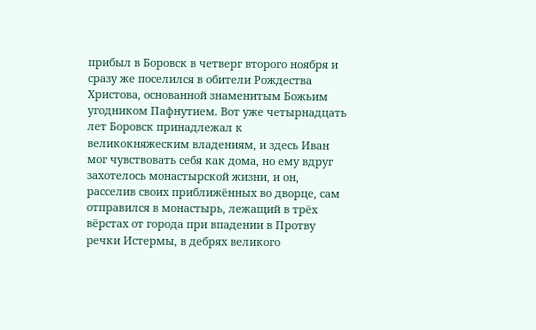прибыл в Боровск в четверг второго ноября и сразу же поселился в обители Рождества Христова, основанной знаменитым Божьим угодником Пафнутием. Вот уже четырнадцать лет Боровск принадлежал к великокняжеским владениям, и здесь Иван мог чувствовать себя как дома, но ему вдруг захотелось монастырской жизни, и он, расселив своих приближённых во дворце, сам отправился в монастырь, лежащий в трёх вёрстах от города при впадении в Протву речки Истермы, в дебрях великого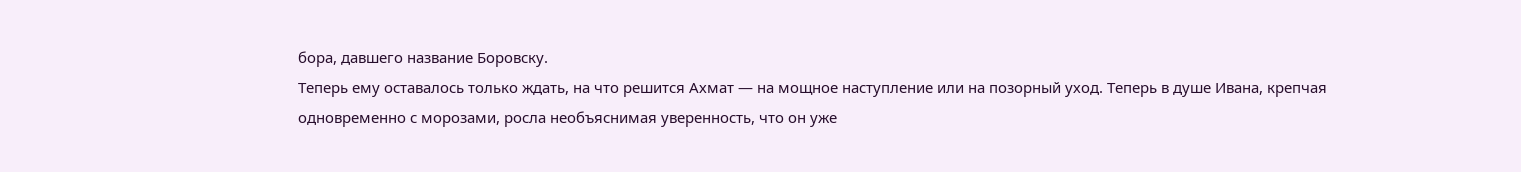бора, давшего название Боровску.
Теперь ему оставалось только ждать, на что решится Ахмат — на мощное наступление или на позорный уход. Теперь в душе Ивана, крепчая одновременно с морозами, росла необъяснимая уверенность, что он уже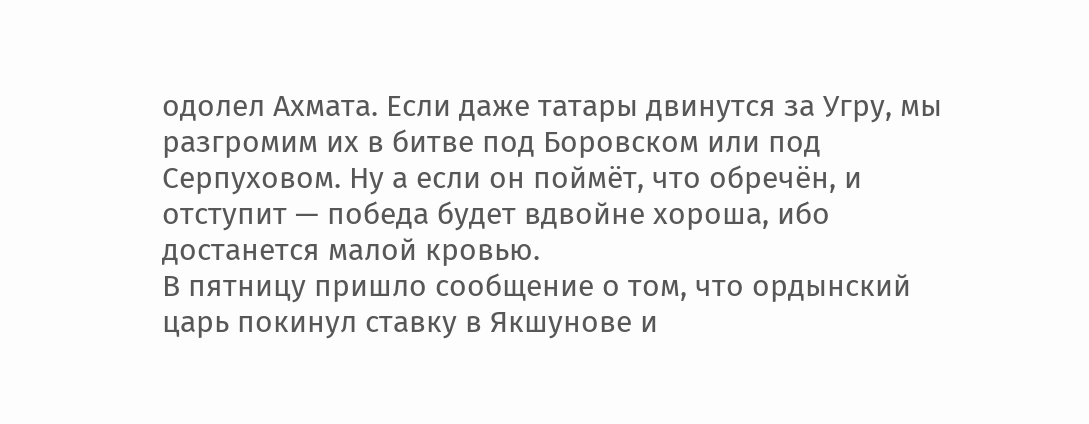одолел Ахмата. Если даже татары двинутся за Угру, мы разгромим их в битве под Боровском или под Серпуховом. Ну а если он поймёт, что обречён, и отступит — победа будет вдвойне хороша, ибо достанется малой кровью.
В пятницу пришло сообщение о том, что ордынский царь покинул ставку в Якшунове и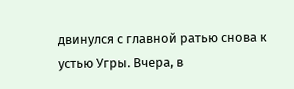двинулся с главной ратью снова к устью Угры. Вчера, в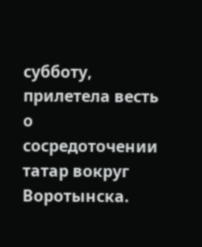субботу, прилетела весть о сосредоточении татар вокруг Воротынска.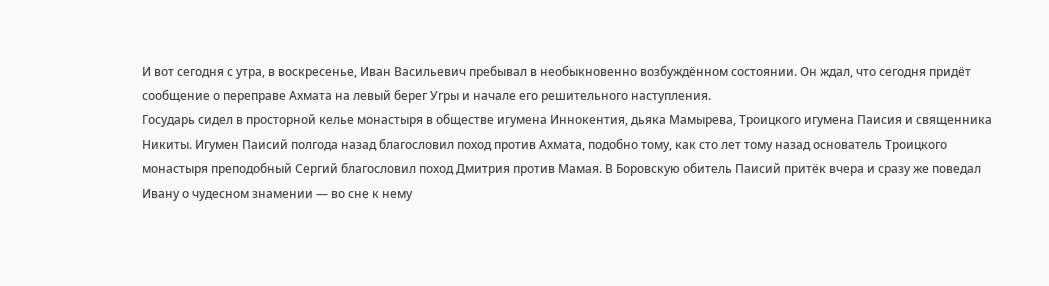И вот сегодня с утра, в воскресенье, Иван Васильевич пребывал в необыкновенно возбуждённом состоянии. Он ждал, что сегодня придёт сообщение о переправе Ахмата на левый берег Угры и начале его решительного наступления.
Государь сидел в просторной келье монастыря в обществе игумена Иннокентия, дьяка Мамырева, Троицкого игумена Паисия и священника Никиты. Игумен Паисий полгода назад благословил поход против Ахмата, подобно тому, как сто лет тому назад основатель Троицкого монастыря преподобный Сергий благословил поход Дмитрия против Мамая. В Боровскую обитель Паисий притёк вчера и сразу же поведал Ивану о чудесном знамении — во сне к нему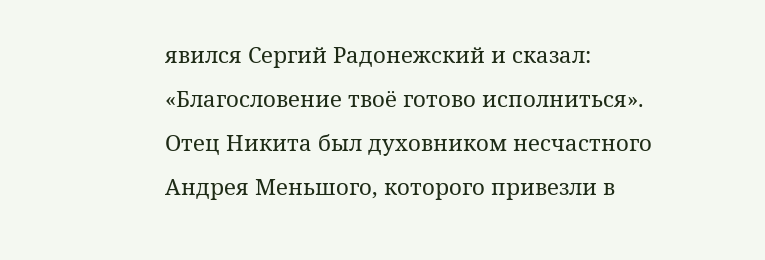явился Сергий Радонежский и сказал: «Благословение твоё готово исполниться».
Отец Никита был духовником несчастного Андрея Меньшого, которого привезли в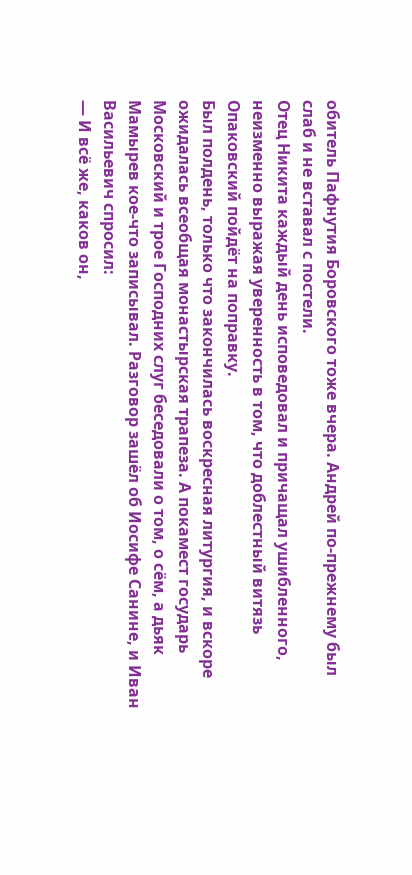обитель Пафнутия Боровского тоже вчера. Андрей по-прежнему был слаб и не вставал с постели.
Отец Никита каждый день исповедовал и причащал ушибленного, неизменно выражая уверенность в том, что доблестный витязь Опаковский пойдёт на поправку.
Был полдень, только что закончилась воскресная литургия, и вскоре ожидалась всеобщая монастырская трапеза. А покамест государь Московский и трое Господних слуг беседовали о том, о сём, а дьяк Мамырев кое-что записывал. Разговор зашёл об Иосифе Санине, и Иван Васильевич спросил:
— И всё же, каков он,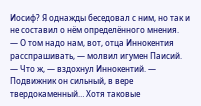Иосиф? Я однажды беседовал с ним, но так и не составил о нём определённого мнения.
— О том надо нам, вот, отца Иннокентия расспрашивать, — молвил игумен Паисий.
— Что ж, — вздохнул Иннокентий. — Подвижник он сильный, в вере твердокаменный… Хотя таковые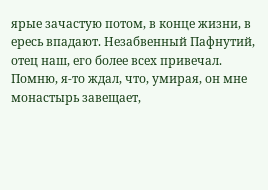ярые зачастую потом, в конце жизни, в ересь впадают. Незабвенный Пафнутий, отец наш, его более всех привечал. Помню, я-то ждал, что, умирая, он мне монастырь завещает,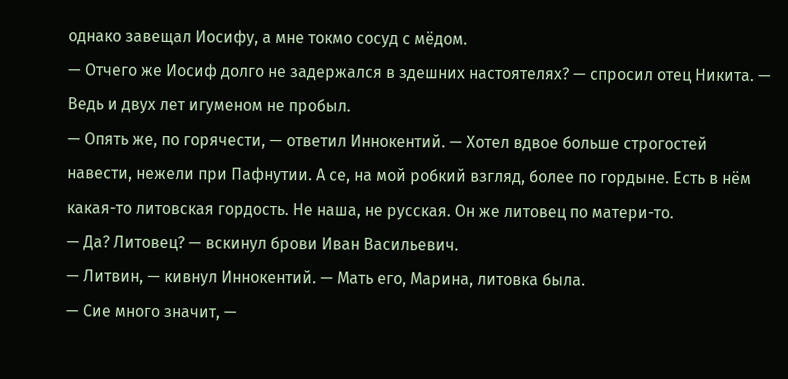однако завещал Иосифу, а мне токмо сосуд с мёдом.
— Отчего же Иосиф долго не задержался в здешних настоятелях? — спросил отец Никита. — Ведь и двух лет игуменом не пробыл.
— Опять же, по горячести, — ответил Иннокентий. — Хотел вдвое больше строгостей навести, нежели при Пафнутии. А се, на мой робкий взгляд, более по гордыне. Есть в нём какая-то литовская гордость. Не наша, не русская. Он же литовец по матери-то.
— Да? Литовец? — вскинул брови Иван Васильевич.
— Литвин, — кивнул Иннокентий. — Мать его, Марина, литовка была.
— Сие много значит, —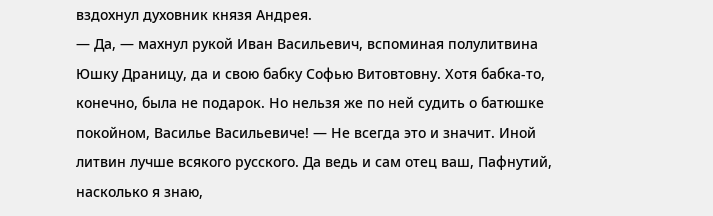вздохнул духовник князя Андрея.
— Да, — махнул рукой Иван Васильевич, вспоминая полулитвина Юшку Драницу, да и свою бабку Софью Витовтовну. Хотя бабка-то, конечно, была не подарок. Но нельзя же по ней судить о батюшке покойном, Василье Васильевиче! — Не всегда это и значит. Иной литвин лучше всякого русского. Да ведь и сам отец ваш, Пафнутий, насколько я знаю,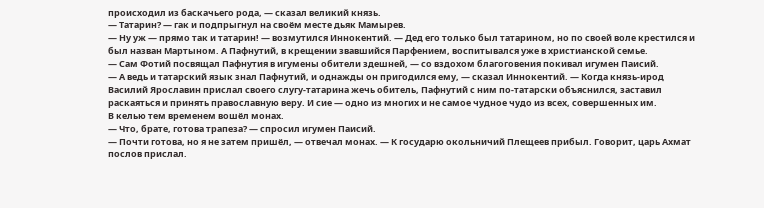происходил из баскачьего рода, — сказал великий князь.
— Татарин? — гак и подпрыгнул на своём месте дьяк Мамырев.
— Ну уж — прямо так и татарин! — возмутился Иннокентий. — Дед его только был татарином, но по своей воле крестился и был назван Мартыном. А Пафнутий, в крещении звавшийся Парфением, воспитывался уже в христианской семье.
— Сам Фотий посвящал Пафнутия в игумены обители здешней, — со вздохом благоговения покивал игумен Паисий.
— А ведь и татарский язык знал Пафнутий, и однажды он пригодился ему, — сказал Иннокентий. — Когда князь-ирод Василий Ярославин прислал своего слугу-татарина жечь обитель, Пафнутий с ним по-татарски объяснился, заставил раскаяться и принять православную веру. И сие — одно из многих и не самое чудное чудо из всех, совершенных им.
В келью тем временем вошёл монах.
— Что, брате, готова трапеза? — спросил игумен Паисий.
— Почти готова, но я не затем пришёл, — отвечал монах. — К государю окольничий Плещеев прибыл. Говорит, царь Ахмат послов прислал.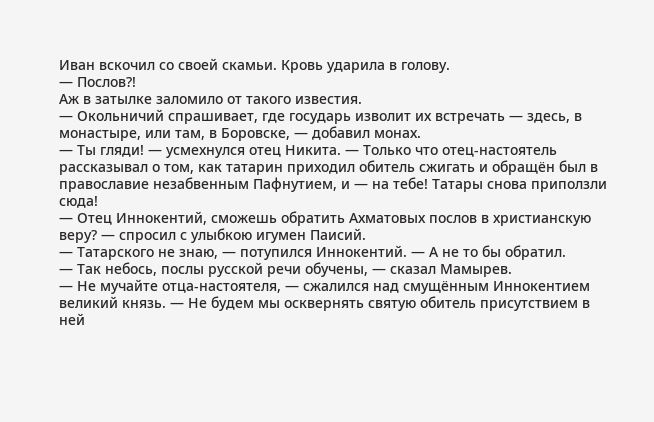Иван вскочил со своей скамьи. Кровь ударила в голову.
— Послов?!
Аж в затылке заломило от такого известия.
— Окольничий спрашивает, где государь изволит их встречать — здесь, в монастыре, или там, в Боровске, — добавил монах.
— Ты гляди! — усмехнулся отец Никита. — Только что отец-настоятель рассказывал о том, как татарин приходил обитель сжигать и обращён был в православие незабвенным Пафнутием, и — на тебе! Татары снова приползли сюда!
— Отец Иннокентий, сможешь обратить Ахматовых послов в христианскую веру? — спросил с улыбкою игумен Паисий.
— Татарского не знаю, — потупился Иннокентий. — А не то бы обратил.
— Так небось, послы русской речи обучены, — сказал Мамырев.
— Не мучайте отца-настоятеля, — сжалился над смущённым Иннокентием великий князь. — Не будем мы осквернять святую обитель присутствием в ней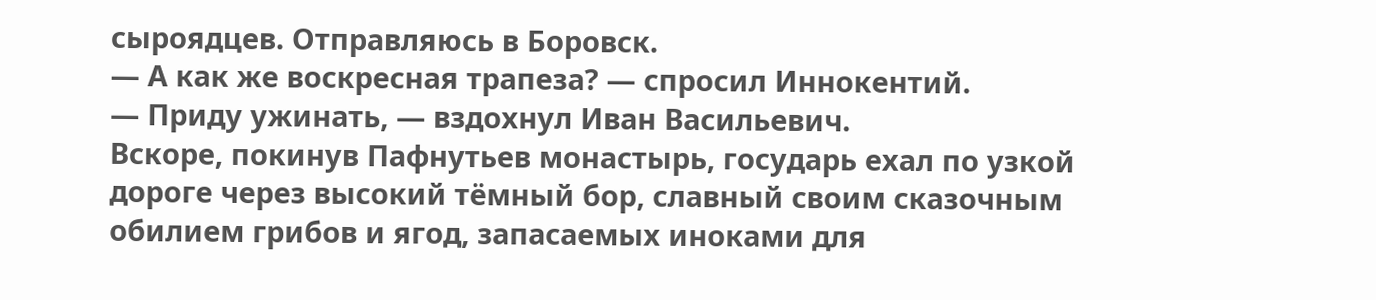сыроядцев. Отправляюсь в Боровск.
— А как же воскресная трапеза? — спросил Иннокентий.
— Приду ужинать, — вздохнул Иван Васильевич.
Вскоре, покинув Пафнутьев монастырь, государь ехал по узкой дороге через высокий тёмный бор, славный своим сказочным обилием грибов и ягод, запасаемых иноками для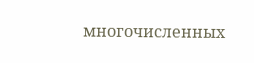многочисленных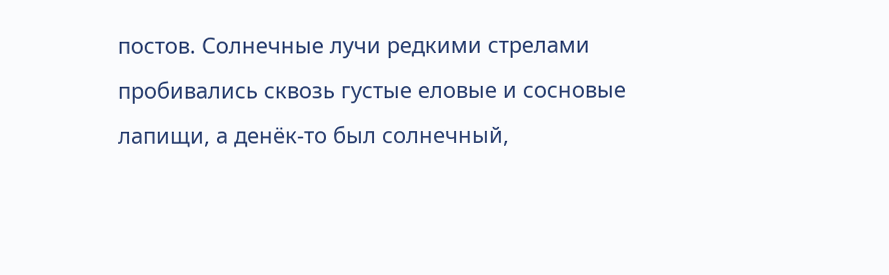постов. Солнечные лучи редкими стрелами пробивались сквозь густые еловые и сосновые лапищи, а денёк-то был солнечный,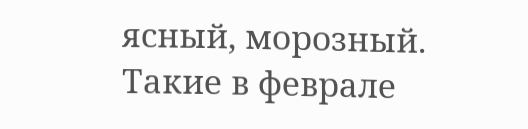ясный, морозный. Такие в феврале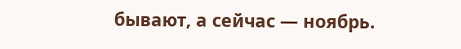бывают, а сейчас — ноябрь.